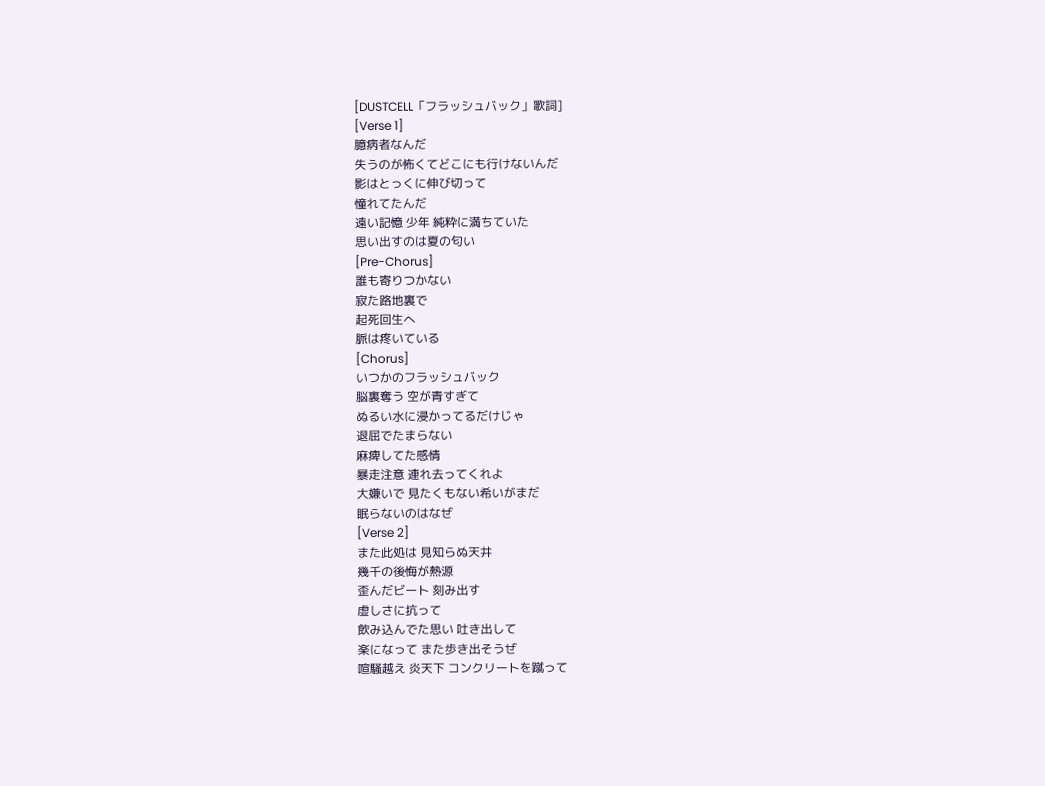[DUSTCELL「フラッシュバック」歌詞]
[Verse 1]
臆病者なんだ
失うのが怖くてどこにも行けないんだ
影はとっくに伸び切って
憧れてたんだ
遠い記憶 少年 純粋に満ちていた
思い出すのは夏の匂い
[Pre-Chorus]
誰も寄りつかない
寂た路地裏で
起死回生へ
脈は疼いている
[Chorus]
いつかのフラッシュバック
脳裏奪う 空が青すぎて
ぬるい水に浸かってるだけじゃ
退屈でたまらない
麻痺してた感情
暴走注意 連れ去ってくれよ
大嫌いで 見たくもない希いがまだ
眠らないのはなぜ
[Verse 2]
また此処は 見知らぬ天井
幾千の後悔が熱源
歪んだビート 刻み出す
虚しさに抗って
飲み込んでた思い 吐き出して
楽になって また歩き出そうぜ
喧騒越え 炎天下 コンクリートを蹴って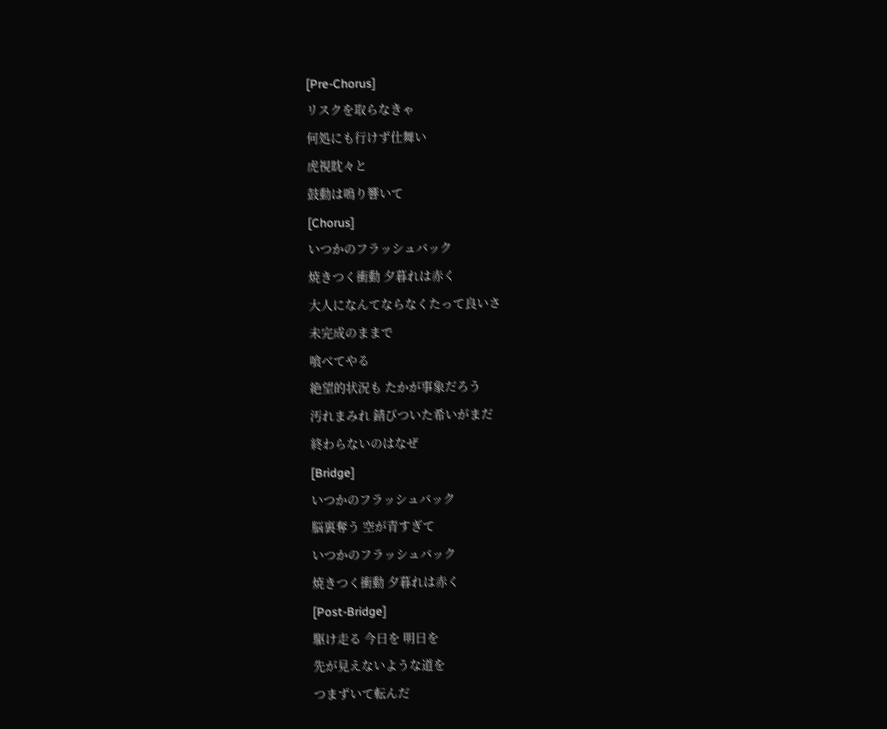[Pre-Chorus]
リスクを取らなきゃ
何処にも行けず仕舞い
虎視眈々と
鼓動は鳴り響いて
[Chorus]
いつかのフラッシュバック
焼きつく衝動 夕暮れは赤く
大人になんてならなくたって良いさ
未完成のままで
喰べてやる
絶望的状況も たかが事象だろう
汚れまみれ 錆びついた希いがまだ
終わらないのはなぜ
[Bridge]
いつかのフラッシュバック
脳裏奪う 空が青すぎて
いつかのフラッシュバック
焼きつく衝動 夕暮れは赤く
[Post-Bridge]
駆け走る 今日を 明日を
先が見えないような道を
つまずいて転んだ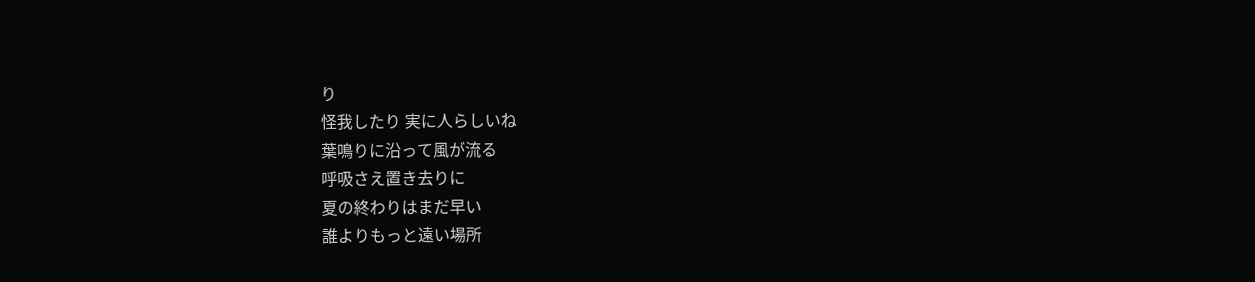り
怪我したり 実に人らしいね
葉鳴りに沿って風が流る
呼吸さえ置き去りに
夏の終わりはまだ早い
誰よりもっと遠い場所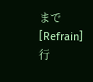まで
[Refrain]
行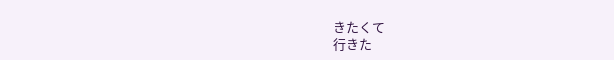きたくて
行きた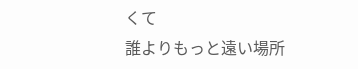くて
誰よりもっと遠い場所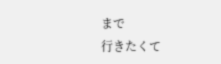まで
行きたくて